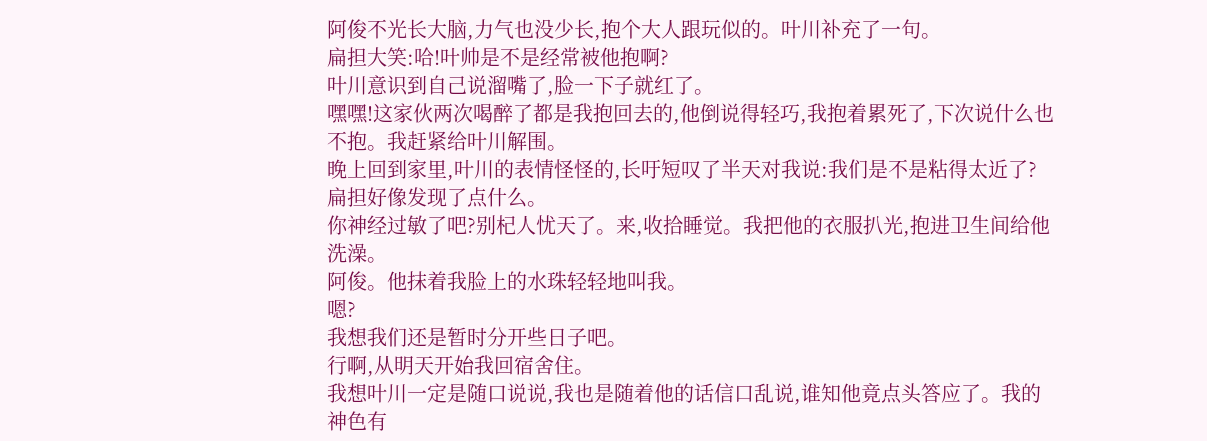阿俊不光长大脑,力气也没少长,抱个大人跟玩似的。叶川补充了一句。
扁担大笑:哈!叶帅是不是经常被他抱啊?
叶川意识到自己说溜嘴了,脸一下子就红了。
嘿嘿!这家伙两次喝醉了都是我抱回去的,他倒说得轻巧,我抱着累死了,下次说什么也不抱。我赶紧给叶川解围。
晚上回到家里,叶川的表情怪怪的,长吁短叹了半天对我说:我们是不是粘得太近了?扁担好像发现了点什么。
你神经过敏了吧?别杞人忧天了。来,收拾睡觉。我把他的衣服扒光,抱进卫生间给他洗澡。
阿俊。他抹着我脸上的水珠轻轻地叫我。
嗯?
我想我们还是暂时分开些日子吧。
行啊,从明天开始我回宿舍住。
我想叶川一定是随口说说,我也是随着他的话信口乱说,谁知他竟点头答应了。我的神色有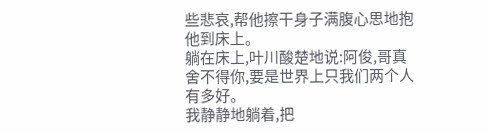些悲哀,帮他擦干身子满腹心思地抱他到床上。
躺在床上,叶川酸楚地说:阿俊,哥真舍不得你,要是世界上只我们两个人有多好。
我静静地躺着,把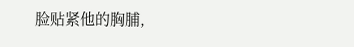脸贴紧他的胸脯,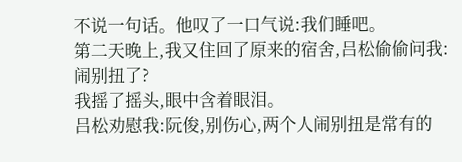不说一句话。他叹了一口气说:我们睡吧。
第二天晚上,我又住回了原来的宿舍,吕松偷偷问我:闹别扭了?
我摇了摇头,眼中含着眼泪。
吕松劝慰我:阮俊,别伤心,两个人闹别扭是常有的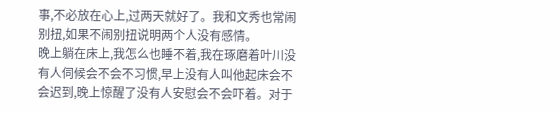事,不必放在心上,过两天就好了。我和文秀也常闹别扭,如果不闹别扭说明两个人没有感情。
晚上躺在床上,我怎么也睡不着,我在琢磨着叶川没有人伺候会不会不习惯,早上没有人叫他起床会不会迟到,晚上惊醒了没有人安慰会不会吓着。对于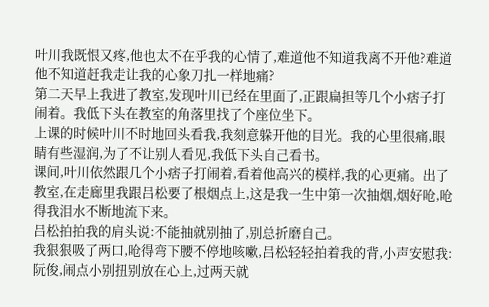叶川我既恨又疼,他也太不在乎我的心情了,难道他不知道我离不开他?难道他不知道赶我走让我的心象刀扎一样地痛?
第二天早上我进了教室,发现叶川已经在里面了,正跟扁担等几个小痞子打闹着。我低下头在教室的角落里找了个座位坐下。
上课的时候叶川不时地回头看我,我刻意躲开他的目光。我的心里很痛,眼睛有些湿润,为了不让别人看见,我低下头自己看书。
课间,叶川依然跟几个小痞子打闹着,看着他高兴的模样,我的心更痛。出了教室,在走廊里我跟吕松要了根烟点上,这是我一生中第一次抽烟,烟好呛,呛得我泪水不断地流下来。
吕松拍拍我的肩头说:不能抽就别抽了,别总折磨自己。
我狠狠吸了两口,呛得弯下腰不停地咳嗽,吕松轻轻拍着我的背,小声安慰我:阮俊,闹点小别扭别放在心上,过两天就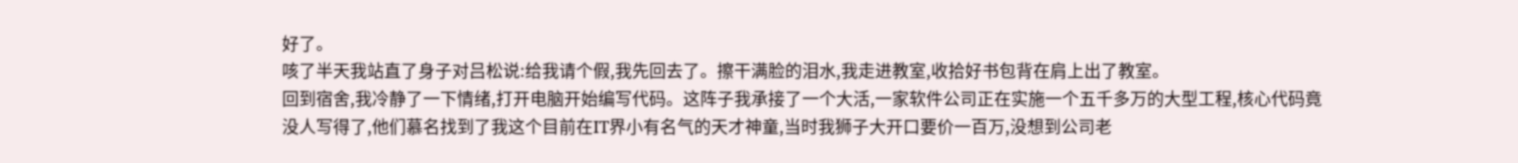好了。
咳了半天我站直了身子对吕松说:给我请个假,我先回去了。擦干满脸的泪水,我走进教室,收拾好书包背在肩上出了教室。
回到宿舍,我冷静了一下情绪,打开电脑开始编写代码。这阵子我承接了一个大活,一家软件公司正在实施一个五千多万的大型工程,核心代码竟没人写得了,他们慕名找到了我这个目前在IT界小有名气的天才神童,当时我狮子大开口要价一百万,没想到公司老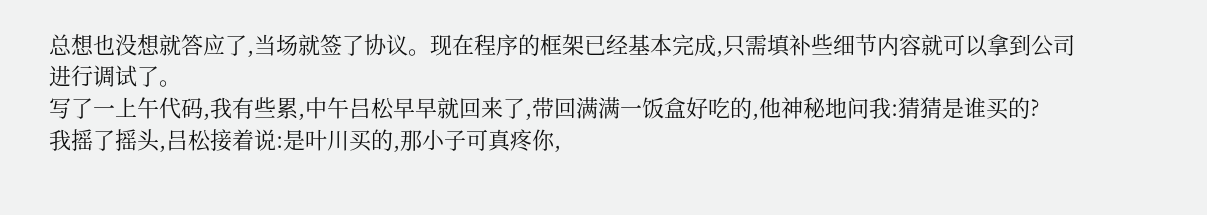总想也没想就答应了,当场就签了协议。现在程序的框架已经基本完成,只需填补些细节内容就可以拿到公司进行调试了。
写了一上午代码,我有些累,中午吕松早早就回来了,带回满满一饭盒好吃的,他神秘地问我:猜猜是谁买的?
我摇了摇头,吕松接着说:是叶川买的,那小子可真疼你,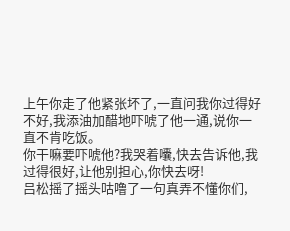上午你走了他紧张坏了,一直问我你过得好不好,我添油加醋地吓唬了他一通,说你一直不肯吃饭。
你干嘛要吓唬他?我哭着囔,快去告诉他,我过得很好,让他别担心,你快去呀!
吕松摇了摇头咕噜了一句真弄不懂你们,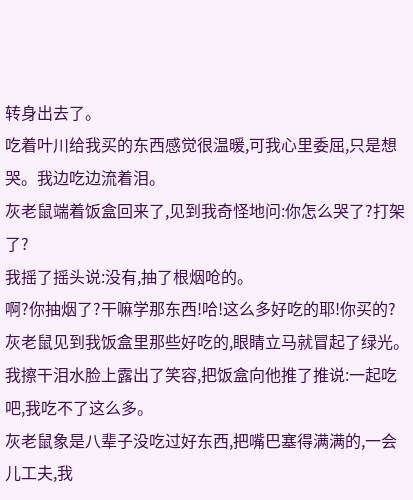转身出去了。
吃着叶川给我买的东西感觉很温暖,可我心里委屈,只是想哭。我边吃边流着泪。
灰老鼠端着饭盒回来了,见到我奇怪地问:你怎么哭了?打架了?
我摇了摇头说:没有,抽了根烟呛的。
啊?你抽烟了?干嘛学那东西!哈!这么多好吃的耶!你买的?灰老鼠见到我饭盒里那些好吃的,眼睛立马就冒起了绿光。
我擦干泪水脸上露出了笑容,把饭盒向他推了推说:一起吃吧,我吃不了这么多。
灰老鼠象是八辈子没吃过好东西,把嘴巴塞得满满的,一会儿工夫,我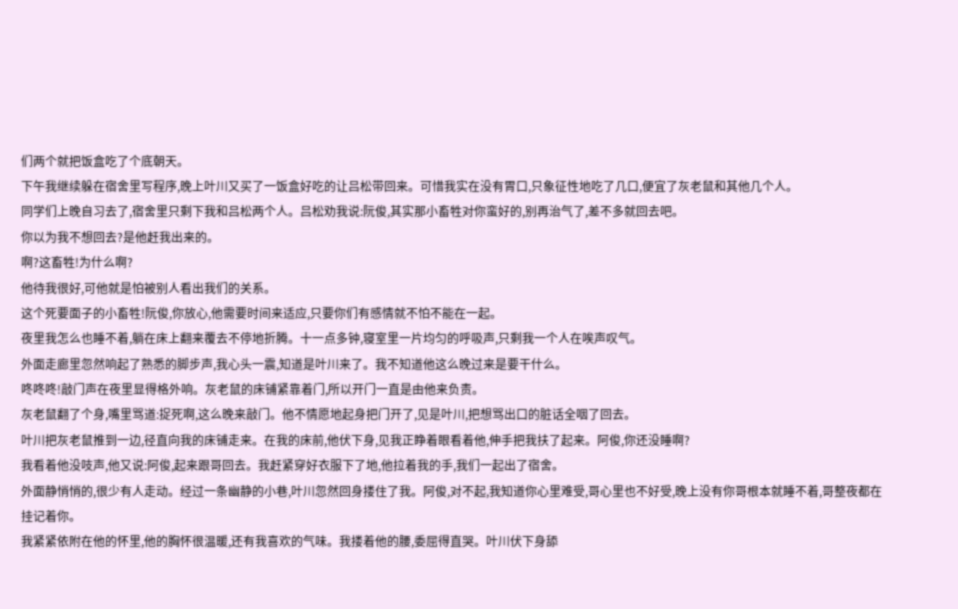们两个就把饭盒吃了个底朝天。
下午我继续躲在宿舍里写程序,晚上叶川又买了一饭盒好吃的让吕松带回来。可惜我实在没有胃口,只象征性地吃了几口,便宜了灰老鼠和其他几个人。
同学们上晚自习去了,宿舍里只剩下我和吕松两个人。吕松劝我说:阮俊,其实那小畜牲对你蛮好的,别再治气了,差不多就回去吧。
你以为我不想回去?是他赶我出来的。
啊?这畜牲!为什么啊?
他待我很好,可他就是怕被别人看出我们的关系。
这个死要面子的小畜牲!阮俊,你放心,他需要时间来适应,只要你们有感情就不怕不能在一起。
夜里我怎么也睡不着,躺在床上翻来覆去不停地折腾。十一点多钟,寝室里一片均匀的呼吸声,只剩我一个人在唉声叹气。
外面走廊里忽然响起了熟悉的脚步声,我心头一震,知道是叶川来了。我不知道他这么晚过来是要干什么。
咚咚咚!敲门声在夜里显得格外响。灰老鼠的床铺紧靠着门,所以开门一直是由他来负责。
灰老鼠翻了个身,嘴里骂道:捉死啊,这么晚来敲门。他不情愿地起身把门开了,见是叶川,把想骂出口的脏话全咽了回去。
叶川把灰老鼠推到一边,径直向我的床铺走来。在我的床前,他伏下身,见我正睁着眼看着他,伸手把我扶了起来。阿俊,你还没睡啊?
我看着他没吱声,他又说:阿俊,起来跟哥回去。我赶紧穿好衣服下了地,他拉着我的手,我们一起出了宿舍。
外面静悄悄的,很少有人走动。经过一条幽静的小巷,叶川忽然回身搂住了我。阿俊,对不起,我知道你心里难受,哥心里也不好受,晚上没有你哥根本就睡不着,哥整夜都在挂记着你。
我紧紧依附在他的怀里,他的胸怀很温暖,还有我喜欢的气味。我搂着他的腰,委屈得直哭。叶川伏下身舔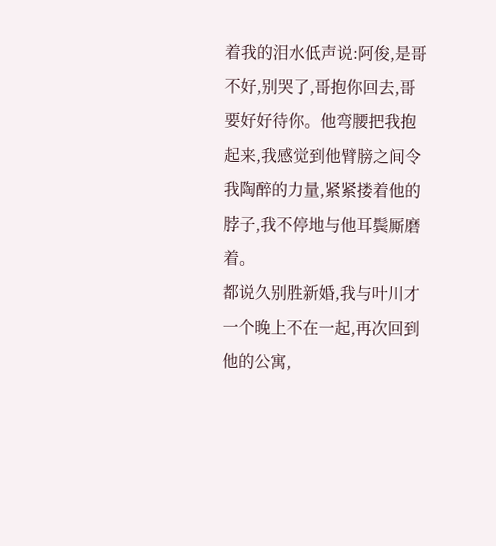着我的泪水低声说:阿俊,是哥不好,别哭了,哥抱你回去,哥要好好待你。他弯腰把我抱起来,我感觉到他臂膀之间令我陶醉的力量,紧紧搂着他的脖子,我不停地与他耳鬓厮磨着。
都说久别胜新婚,我与叶川才一个晚上不在一起,再次回到他的公寓,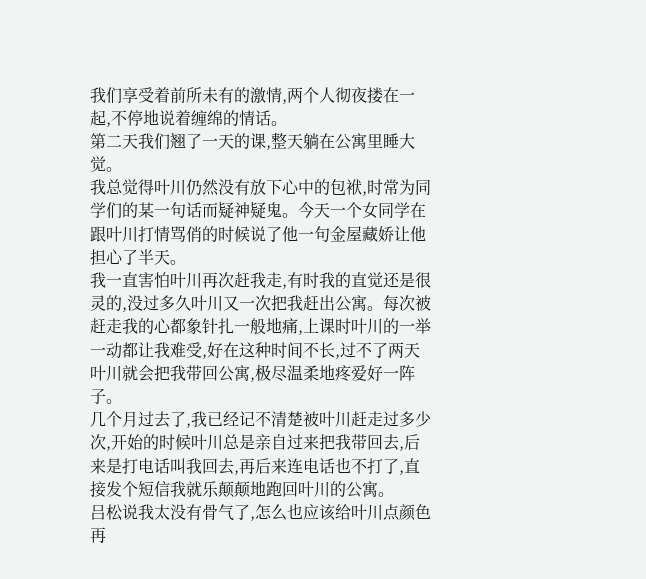我们享受着前所未有的激情,两个人彻夜搂在一起,不停地说着缠绵的情话。
第二天我们翘了一天的课,整天躺在公寓里睡大觉。
我总觉得叶川仍然没有放下心中的包袱,时常为同学们的某一句话而疑神疑鬼。今天一个女同学在跟叶川打情骂俏的时候说了他一句金屋藏娇让他担心了半天。
我一直害怕叶川再次赶我走,有时我的直觉还是很灵的,没过多久叶川又一次把我赶出公寓。每次被赶走我的心都象针扎一般地痛,上课时叶川的一举一动都让我难受,好在这种时间不长,过不了两天叶川就会把我带回公寓,极尽温柔地疼爱好一阵子。
几个月过去了,我已经记不清楚被叶川赶走过多少次,开始的时候叶川总是亲自过来把我带回去,后来是打电话叫我回去,再后来连电话也不打了,直接发个短信我就乐颠颠地跑回叶川的公寓。
吕松说我太没有骨气了,怎么也应该给叶川点颜色再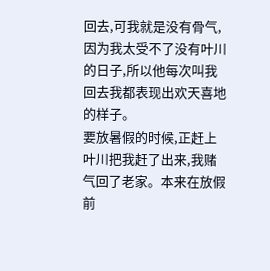回去,可我就是没有骨气,因为我太受不了没有叶川的日子,所以他每次叫我回去我都表现出欢天喜地的样子。
要放暑假的时候,正赶上叶川把我赶了出来,我赌气回了老家。本来在放假前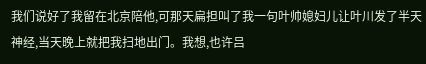我们说好了我留在北京陪他,可那天扁担叫了我一句叶帅媳妇儿让叶川发了半天神经,当天晚上就把我扫地出门。我想,也许吕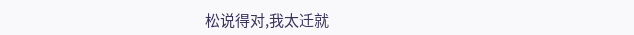松说得对,我太迁就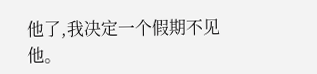他了,我决定一个假期不见他。